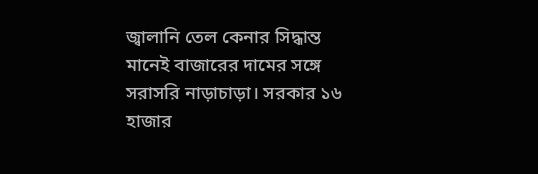জ্বালানি তেল কেনার সিদ্ধান্ত মানেই বাজারের দামের সঙ্গে সরাসরি নাড়াচাড়া। সরকার ১৬ হাজার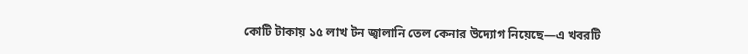কোটি টাকায় ১৫ লাখ টন জ্বালানি তেল কেনার উদ্যোগ নিয়েছে—এ খবরটি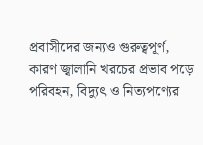প্রবাসীদের জন্যও গুরুত্বপূর্ণ, কারণ জ্বালানি খরচের প্রভাব পড়ে পরিবহন, বিদ্যুৎ ও নিত্যপণ্যের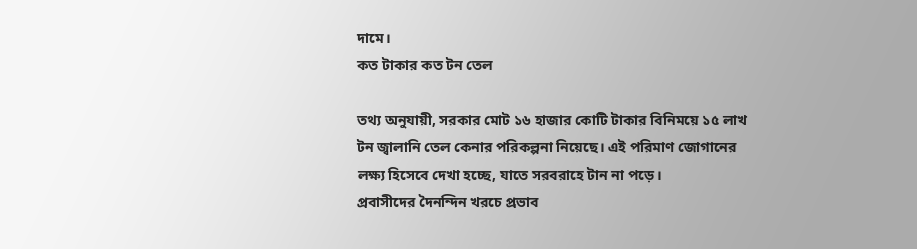দামে।
কত টাকার কত টন তেল

তথ্য অনুযায়ী, সরকার মোট ১৬ হাজার কোটি টাকার বিনিময়ে ১৫ লাখ টন জ্বালানি তেল কেনার পরিকল্পনা নিয়েছে। এই পরিমাণ জোগানের লক্ষ্য হিসেবে দেখা হচ্ছে, যাতে সরবরাহে টান না পড়ে।
প্রবাসীদের দৈনন্দিন খরচে প্রভাব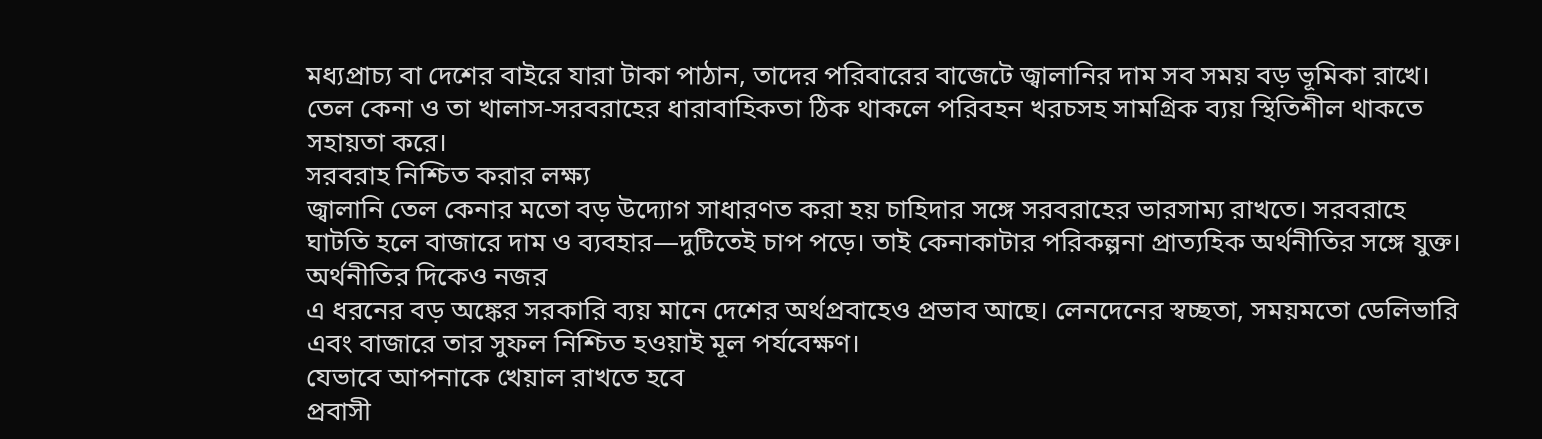মধ্যপ্রাচ্য বা দেশের বাইরে যারা টাকা পাঠান, তাদের পরিবারের বাজেটে জ্বালানির দাম সব সময় বড় ভূমিকা রাখে। তেল কেনা ও তা খালাস-সরবরাহের ধারাবাহিকতা ঠিক থাকলে পরিবহন খরচসহ সামগ্রিক ব্যয় স্থিতিশীল থাকতে সহায়তা করে।
সরবরাহ নিশ্চিত করার লক্ষ্য
জ্বালানি তেল কেনার মতো বড় উদ্যোগ সাধারণত করা হয় চাহিদার সঙ্গে সরবরাহের ভারসাম্য রাখতে। সরবরাহে ঘাটতি হলে বাজারে দাম ও ব্যবহার—দুটিতেই চাপ পড়ে। তাই কেনাকাটার পরিকল্পনা প্রাত্যহিক অর্থনীতির সঙ্গে যুক্ত।
অর্থনীতির দিকেও নজর
এ ধরনের বড় অঙ্কের সরকারি ব্যয় মানে দেশের অর্থপ্রবাহেও প্রভাব আছে। লেনদেনের স্বচ্ছতা, সময়মতো ডেলিভারি এবং বাজারে তার সুফল নিশ্চিত হওয়াই মূল পর্যবেক্ষণ।
যেভাবে আপনাকে খেয়াল রাখতে হবে
প্রবাসী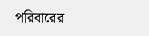পরিবারের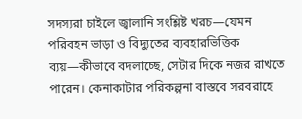সদস্যরা চাইলে জ্বালানি সংশ্লিষ্ট খরচ—যেমন পরিবহন ভাড়া ও বিদ্যুতের ব্যবহারভিত্তিক ব্যয়—কীভাবে বদলাচ্ছে, সেটার দিকে নজর রাখতে পারেন। কেনাকাটার পরিকল্পনা বাস্তবে সরবরাহে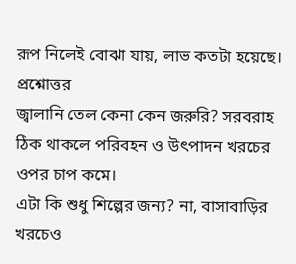রূপ নিলেই বোঝা যায়, লাভ কতটা হয়েছে।
প্রশ্নোত্তর
জ্বালানি তেল কেনা কেন জরুরি? সরবরাহ ঠিক থাকলে পরিবহন ও উৎপাদন খরচের ওপর চাপ কমে।
এটা কি শুধু শিল্পের জন্য? না, বাসাবাড়ির খরচেও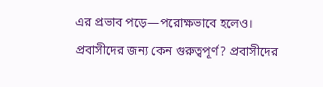এর প্রভাব পড়ে—পরোক্ষভাবে হলেও।
প্রবাসীদের জন্য কেন গুরুত্বপূর্ণ? প্রবাসীদের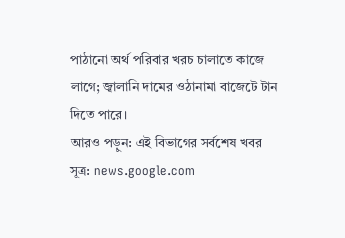পাঠানো অর্থ পরিবার খরচ চালাতে কাজে লাগে; জ্বালানি দামের ওঠানামা বাজেটে টান দিতে পারে।
আরও পড়ুন: এই বিভাগের সর্বশেষ খবর
সূত্র: news.google.com